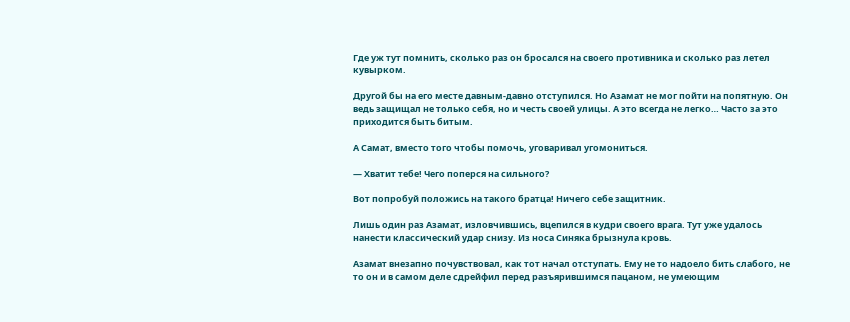Где уж тут помнить, сколько раз он бросался на своего противника и сколько раз летел кувырком.

Другой бы на его месте давным-давно отступился. Но Азамат не мог пойти на попятную. Он ведь защищал не только себя, но и честь своей улицы. А это всегда не легко… Часто за это приходится быть битым.

А Самат, вместо того чтобы помочь, уговаривал угомониться.

— Хватит тебе! Чего поперся на сильного?

Вот попробуй положись на такого братца! Ничего себе защитник.

Лишь один раз Азамат, изловчившись, вцепился в кудри своего врага. Тут уже удалось нанести классический удар снизу. Из носа Синяка брызнула кровь.

Азамат внезапно почувствовал, как тот начал отступать. Ему не то надоело бить слабого, не то он и в самом деле сдрейфил перед разъярившимся пацаном, не умеющим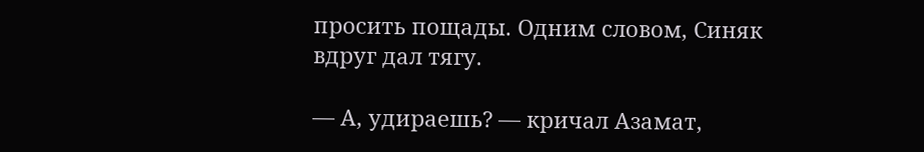просить пощады. Одним словом, Синяк вдруг дал тягу.

— А, удираешь? — кричал Азамат,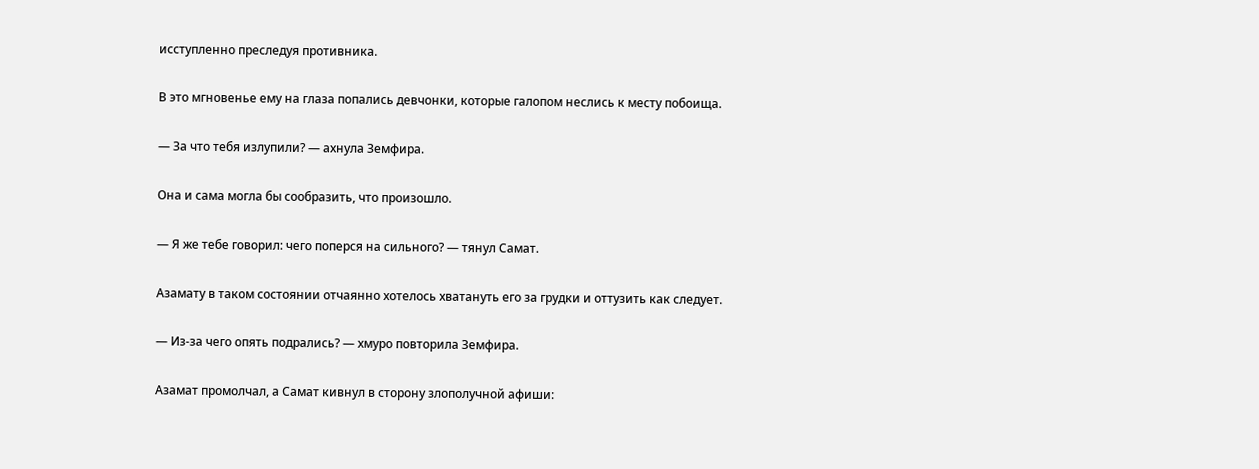исступленно преследуя противника.

В это мгновенье ему на глаза попались девчонки, которые галопом неслись к месту побоища.

— За что тебя излупили? — ахнула Земфира.

Она и сама могла бы сообразить, что произошло.

— Я же тебе говорил: чего поперся на сильного? — тянул Самат.

Азамату в таком состоянии отчаянно хотелось хватануть его за грудки и оттузить как следует.

— Из-за чего опять подрались? — хмуро повторила Земфира.

Азамат промолчал, а Самат кивнул в сторону злополучной афиши: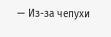— Из-за чепухи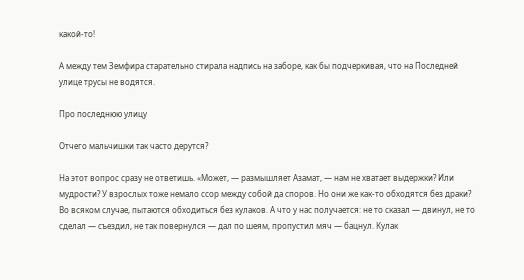какой-то!

А между тем Земфира старательно стирала надпись на заборе, как бы подчеркивая, что на Последней улице трусы не водятся.

Про последнюю улицу

Отчего мальчишки так часто дерутся?

На этот вопрос сразу не ответишь. «Может, — размышляет Азамат, — нам не хватает выдержки? Или мудрости? У взрослых тоже немало ссор между собой да споров. Но они же как-то обходятся без драки? Во всяком случае, пытаются обходиться без кулаков. А что у нас получается: не то сказал — двинул, не то сделал — съездил, не так повернулся — дал по шеям, пропустил мяч — бацнул. Кулак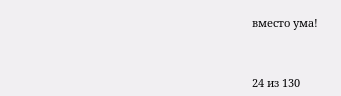вместо ума!



24 из 130